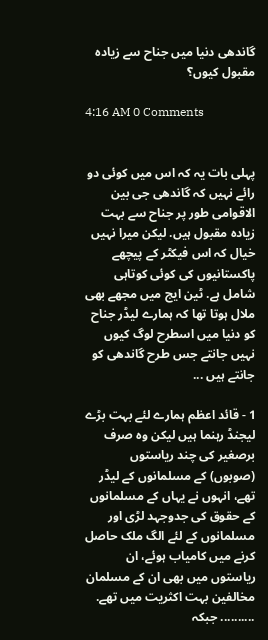گاندھی دنیا میں جناح سے زیادہ مقبول کیوں؟

4:16 AM 0 Comments


پہلی بات یہ کہ اس میں کوئی دو رائے نہیں کہ گاندھی جی بین الاقوامی طور پر جناح سے بہت زیادہ مقبول ہیں. لیکن میرا نہیں خیال کہ اس فیکٹر کے پیچھے پاکستانیوں کی کوئی کوتاہی شامل ہے. ٹین ایج میں مجھے بھی ملال ہوتا تھا کہ ہمارے لیڈر جناح کو دنیا میں اسطرح لوگ کیوں نہیں جانتے جس طرح گاندھی کو جانتے ہیں ...

1 - قائد اعظم ہمارے لئے بہت بڑے لیجنڈ رہنما ہیں لیکن وہ صرف برصغیر کی چند ریاستوں (صوبوں) کے مسلمانوں کے لیڈر تھے، انہوں نے یہاں کے مسلمانوں کے حقوق کی جدوجہد لڑی اور مسلمانوں کے لئے الگ ملک حاصل کرنے میں کامیاب ہوئے، ان ریاستوں میں بھی ان کے مسلمان مخالفین بہت اکثریت میں تھے. .......... جبکہ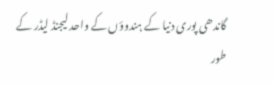گاندھی پوری دنیا کے ہندوؤں کے واحد لیجنڈ لیڈر کے طور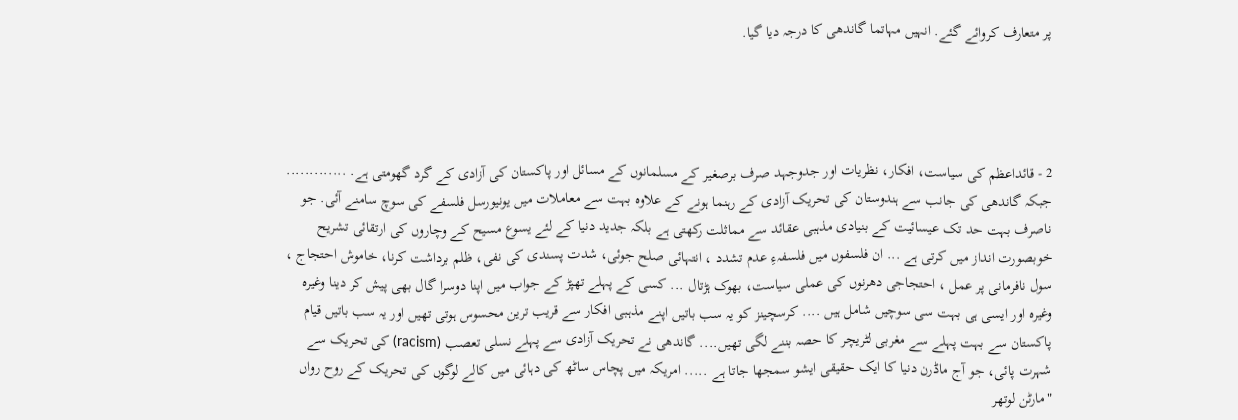پر متعارف کروائے گئے. انہیں مہاتما گاندھی کا درجہ دیا گیا.




2 - قائداعظم کی سیاست، افکار، نظریات اور جدوجہد صرف برصغیر کے مسلمانوں کے مسائل اور پاکستان کی آزادی کے گرد گھومتی ہے. ............. جبکہ گاندھی کی جانب سے ہندوستان کی تحریک آزادی کے رہنما ہونے کے علاوہ بہت سے معاملات میں یونیورسل فلسفے کی سوچ سامنے آئی. جو ناصرف بہت حد تک عیسائیت کے بنیادی مذہبی عقائد سے مماثلت رکھتی ہے بلکہ جدید دنیا کے لئے یسوع مسیح کے وچاروں کی ارتقائی تشریح خوبصورت انداز میں کرتی ہے ... ان فلسفوں میں فلسفہءِ عدم تشدد ، انتہائی صلح جوئی، شدت پسندی کی نفی، ظلم برداشت کرنا، خاموش احتجاج ، سول نافرمانی پر عمل ، احتجاجی دھرنوں کی عملی سیاست، بھوک ہڑتال ... کسی کے پہلے تھپڑ کے جواب میں اپنا دوسرا گال بھی پیش کر دینا وغیرہ وغیرہ اور ایسی ہی بہت سی سوچیں شامل ہیں .... کرسچینز کو یہ سب باتیں اپنے مذہبی افکار سے قریب ترین محسوس ہوتی تھیں اور یہ سب باتیں قیام پاکستان سے بہت پہلے سے مغربی لٹریچر کا حصہ بننے لگی تھیں.... گاندھی نے تحریک آزادی سے پہلے نسلی تعصب (racism) کی تحریک سے شہرت پائی، جو آج ماڈرن دنیا کا ایک حقیقی ایشو سمجھا جاتا ہے ..... امریکہ میں پچاس ساٹھ کی دہائی میں کالے لوگوں کی تحریک کے روح رواں "مارٹن لوتھر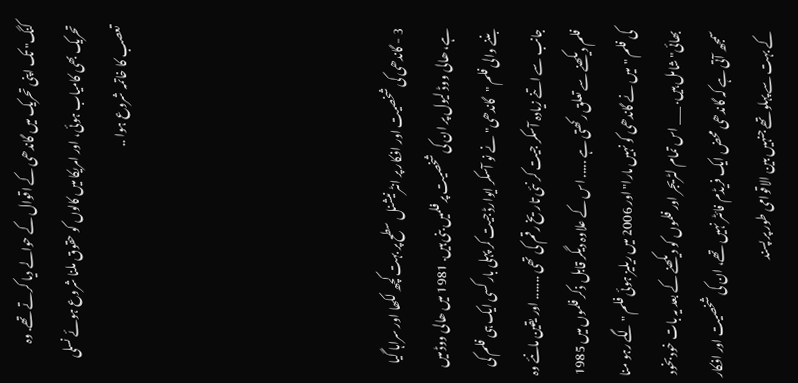کنگ" تک اپنی تحریک میں گاندھی کے اقوال کے حوالے دیا کرتے تھے. وہ تحریک بھی کامیاب ہوئی، اور امریکا میں کالوں کو حقوق ملنا شروع ہوئے نسلی تعصب کا خاتمہ شروع ہوا ..





3 - گاندھی کی شخصیت اور افکار پر انٹرنیشنل سطح پر بہت کچھ لکھا اور سراہا گیا ہے، ھالی ووڈ لیول پر ان کی شخصیت پر فلمیں بنی ہیں. 1981 میں ھالی ووڈ میں بننے والی فلم "گاندھی" نے نو آسکر ایوارڈ جیت کر پہلی بار کسی ایک ہی فلم کی جانب سے اتنے زیادہ آسکر جیت کر نئی تاریخ رقم کی تھی ....... اور یقین مانئے وہ فلم دیکھنے سے تعلق رکھتی ہے ..... اس کے علاوہ دیگر قابل ذکر فلموں میں 1985 کی فلم "میں نے گاندھی کو نہیں مارا" اور 2006 میں ریلیز ہوئی فلم "لگے رہو منا بھائی" شامل ہیں. ___ اس تمام لٹریجر اور فلموں کو دیکھنے کے بعد یہ بات خود بخود سمجھ آتی ہے کہ گاندھی محض ایک فریڈم فائٹر نہیں تھے، ان کی شخصیت اور افکار کے بہت سے پہلو تھے جنہیں بین الاقوامی طور پر پسند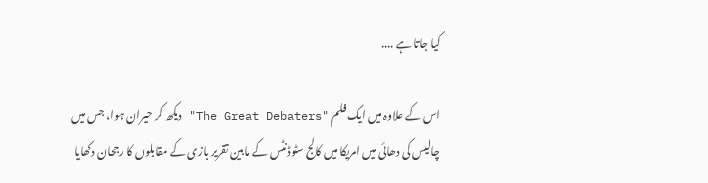کیا جاتا ہے ....

اس کے علاوہ میں ایک فلم "The Great Debaters" دیکھ کر حیران ہوا، جس میں چالیس کی دھائی میں امریکا میں کالج سٹوڈنٹس کے مابین تقریر بازی کے مقابلوں کا رجحان دکھایا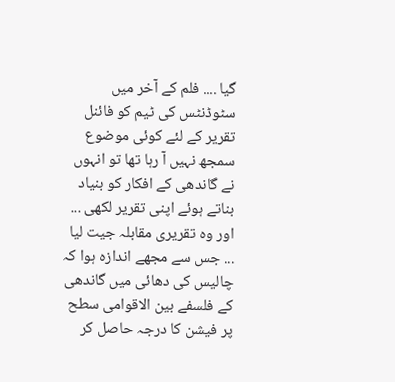گیا .... فلم کے آخر میں سٹوڈنٹس کی ٹیم کو فائنل تقریر کے لئے کوئی موضوع سمجھ نہیں آ رہا تھا تو انہوں نے گاندھی کے افکار کو بنیاد بناتے ہوئے اپنی تقریر لکھی ... اور وہ تقریری مقابلہ جیت لیا ... جس سے مجھے اندازہ ہوا کہ چالیس کی دھائی میں گاندھی کے فلسفے بین الاقوامی سطح پر فیشن کا درجہ حاصل کر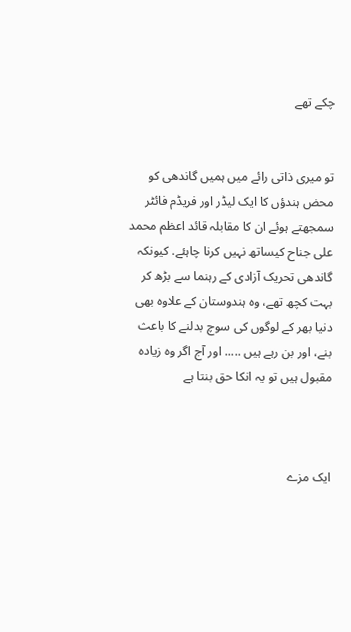چکے تھے


تو میری ذاتی رائے میں ہمیں گاندھی کو محض ہندؤں کا ایک لیڈر اور فریڈم فائٹر سمجھتے ہوئے ان کا مقابلہ قائد اعظم محمد علی جناح کیساتھ نہیں کرنا چاہئے. کیونکہ گاندھی تحریک آزادی کے رہنما سے بڑھ کر بہت کچھ تھے، وہ ہندوستان کے علاوہ بھی دنیا بھر کے لوگوں کی سوچ بدلنے کا باعث بنے، اور بن رہے ہیں ..... اور آج اگر وہ زیادہ مقبول ہیں تو یہ انکا حق بنتا ہے



ایک مزے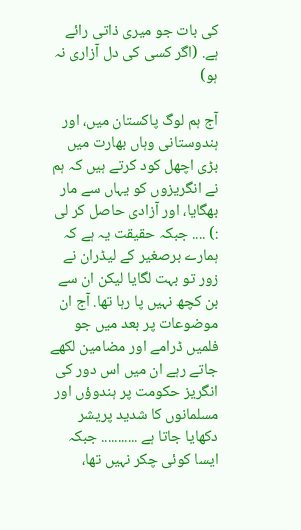کی بات جو میری ذاتی رائے ہے. (اگر کسی کی دل آزاری نہ ہو)

آج ہم لوگ پاکستان میں، اور ہندوستانی وہاں بھارت میں بڑی اچھل کود کرتے ہیں کہ ہم نے انگریزوں کو یہاں سے مار بھگایا، اور آزادی حاصل کر لی :) .... جبکہ حقیقت یہ ہے کہ ہمارے برصغیر کے لیڈران نے زور تو بہت لگایا لیکن ان سے بن کچھ نہیں پا رہا تھا. آج ان موضوعات پر بعد میں جو فلمیں ڈرامے اور مضامین لکھے جاتے رہے ان میں اس دور کی انگریز حکومت پر ہندوؤں اور مسلمانوں کا شدید پریشر دکھایا جاتا ہے ........... جبکہ ایسا کوئی چکر نہیں تھا،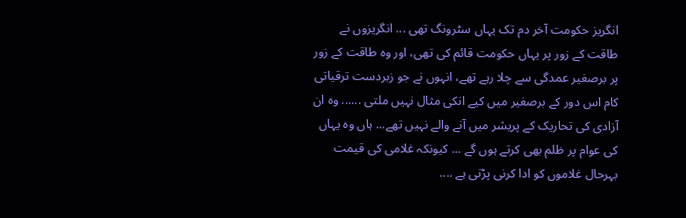انگریز حکومت آخر دم تک یہاں سٹرونگ تھی ... انگریزوں نے طاقت کے زور پر یہاں حکومت قائم کی تھی، اور وہ طاقت کے زور پر برصغیر عمدگی سے چلا رہے تھے، انہوں نے جو زبردست ترقیاتی کام اس دور کے برصغیر میں کیے انکی مثال نہیں ملتی ...... وہ ان آزادی کی تحاریک کے پریشر میں آنے والے نہیں تھے... ہاں وہ یہاں کی عوام پر ظلم بھی کرتے ہوں گے ... کیونکہ غلامی کی قیمت بہرحال غلاموں کو ادا کرنی پڑتی ہے ....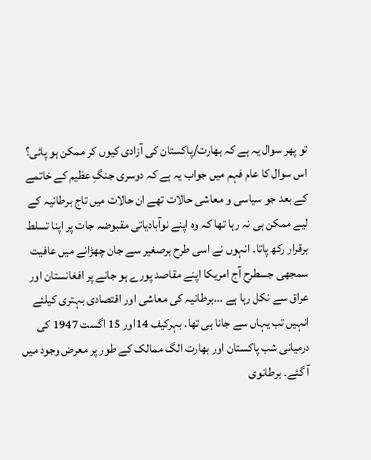تو پھر سوال یہ ہے کہ بھارت/پاکستان کی آزادی کیوں کر ممکن ہو پائی؟ اس سوال کا عام فہم میں جواب یہ ہے کہ دوسری جنگِ عظیم کے خاتمے کے بعد جو سیاسی و معاشی حالات تھے ان حالات میں تاج برطانیہ کے لیے ممکن ہی نہ رہا تھا کہ وہ اپنے نوآبادیاتی مقبوضہ جات پر اپنا تسلط برقرار رکھ پاتا۔ انہوں نے اسی طرح برصغیر سے جان چھڑانے میں عافیت سمجھی جسطرح آج امریکا اپنے مقاصد پورے ہو جانے پر افغانستان اور عراق سے نکل رہا ہے ...برطانیہ کی معاشی اور اقتصادی بہتری کیلئے انہیں تب یہاں سے جانا ہی تھا. بہرکیف 14اور 15 اگست 1947 کی درمیانی شب پاکستان اور بھارت الگ ممالک کے طور پر معرض وجود میں آ گئے۔ برطانوی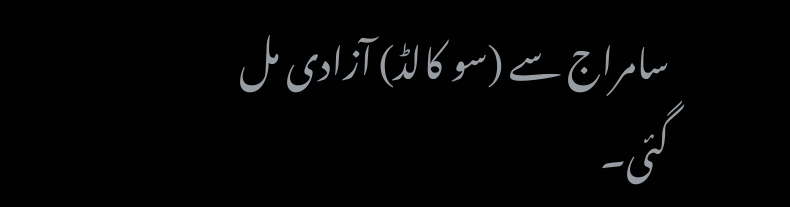سامراج سے (سو کالڈ) آزادی مل گئی۔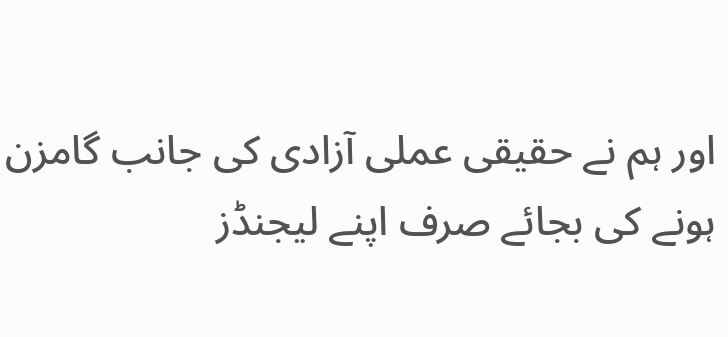اور ہم نے حقیقی عملی آزادی کی جانب گامزن ہونے کی بجائے صرف اپنے لیجنڈز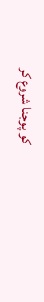کو پوجنا شروع کر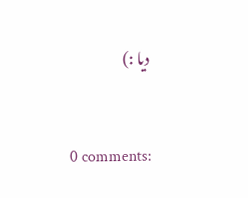دیا :)


0 comments: